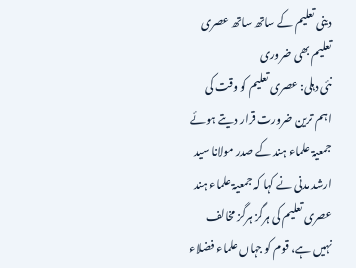دینی تعلیم کے ساتھ ساتھ عصری تعلیم بھی ضروری
نئی دہلی: عصری تعلیم کو وقت کی اہم ترین ضرورت قرار دیتے ہوئے جمعیۃ علماء ہند کے صدر مولانا سید ارشد مدنی نے کہا کہ جمعیۃ علماء ہند عصری تعلیم کی ہرگز ہرگز مخالف نہیں ہے، قوم کو جہاں علماء فضلاء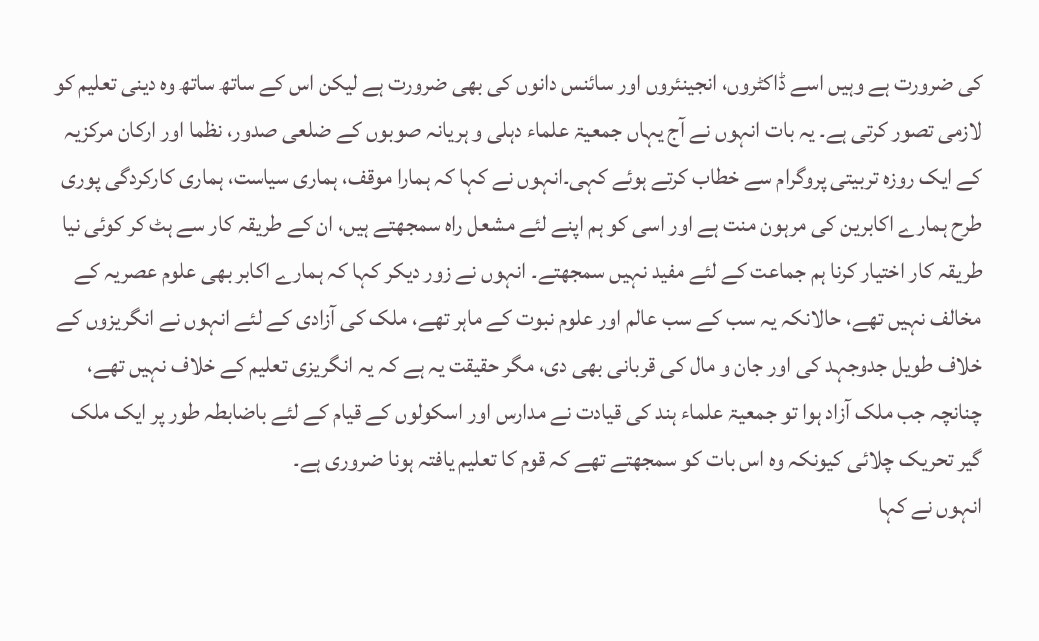کی ضرورت ہے وہیں اسے ڈاکٹروں، انجینئروں اور سائنس دانوں کی بھی ضرورت ہے لیکن اس کے ساتھ ساتھ وہ دینی تعلیم کو لازمی تصور کرتی ہے۔ یہ بات انہوں نے آج یہاں جمعیۃ علماء دہلی و ہریانہ صوبوں کے ضلعی صدور، نظما اور ارکان مرکزیہ کے ایک روزہ تربیتی پروگرام سے خطاب کرتے ہوئے کہی۔انہوں نے کہا کہ ہمارا موقف، ہماری سیاست، ہماری کارکردگی پوری طرح ہمارے اکابرین کی مرہون منت ہے اور اسی کو ہم اپنے لئے مشعل راہ سمجھتے ہیں، ان کے طریقہ کار سے ہٹ کر کوئی نیا طریقہ کار اختیار کرنا ہم جماعت کے لئے مفید نہیں سمجھتے۔ انہوں نے زور دیکر کہا کہ ہمارے اکابر بھی علوم عصریہ کے مخالف نہیں تھے، حالانکہ یہ سب کے سب عالم اور علوم نبوت کے ماہر تھے، ملک کی آزادی کے لئے انہوں نے انگریزوں کے خلاف طویل جدوجہد کی اور جان و مال کی قربانی بھی دی، مگر حقیقت یہ ہے کہ یہ انگریزی تعلیم کے خلاف نہیں تھے، چنانچہ جب ملک آزاد ہوا تو جمعیۃ علماء ہند کی قیادت نے مدارس اور اسکولوں کے قیام کے لئے باضابطہ طور پر ایک ملک گیر تحریک چلائی کیونکہ وہ اس بات کو سمجھتے تھے کہ قوم کا تعلیم یافتہ ہونا ضروری ہے۔
انہوں نے کہا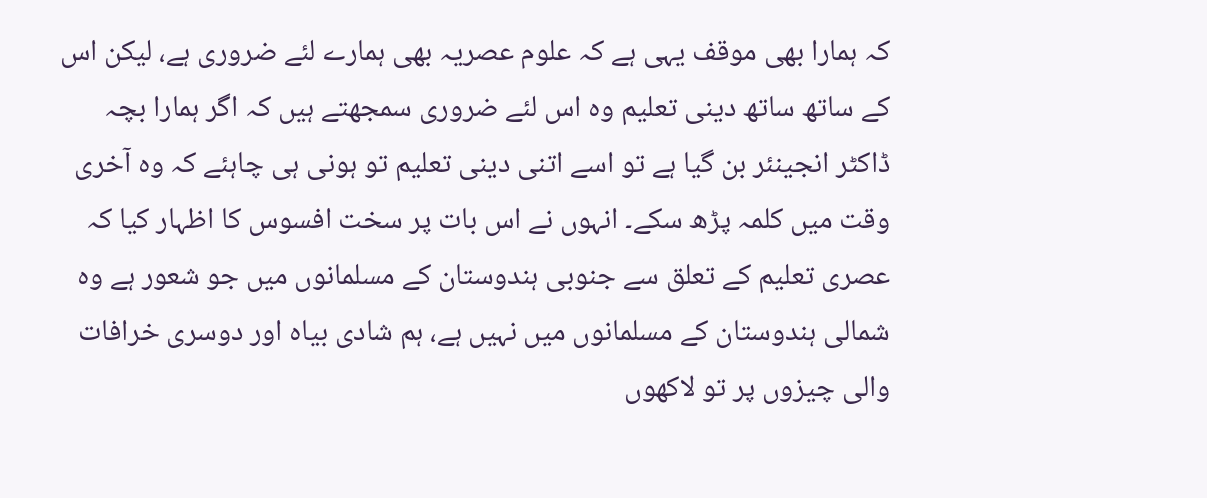کہ ہمارا بھی موقف یہی ہے کہ علوم عصریہ بھی ہمارے لئے ضروری ہے، لیکن اس کے ساتھ ساتھ دینی تعلیم وہ اس لئے ضروری سمجھتے ہیں کہ اگر ہمارا بچہ ڈاکٹر انجینئر بن گیا ہے تو اسے اتنی دینی تعلیم تو ہونی ہی چاہئے کہ وہ آخری وقت میں کلمہ پڑھ سکے۔ انہوں نے اس بات پر سخت افسوس کا اظہار کیا کہ عصری تعلیم کے تعلق سے جنوبی ہندوستان کے مسلمانوں میں جو شعور ہے وہ شمالی ہندوستان کے مسلمانوں میں نہیں ہے، ہم شادی بیاہ اور دوسری خرافات والی چیزوں پر تو لاکھوں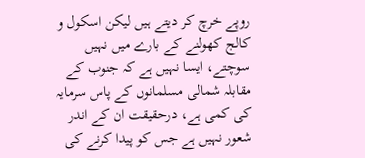روپے خرچ کر دیتے ہیں لیکن اسکول و کالج کھولنے کے بارے میں نہیں سوچتے، ایسا نہیں ہے کہ جنوب کے مقابلہ شمالی مسلمانوں کے پاس سرمایہ کی کمی ہے، درحقیقت ان کے اندر شعور نہیں ہے جس کو پیدا کرنے کی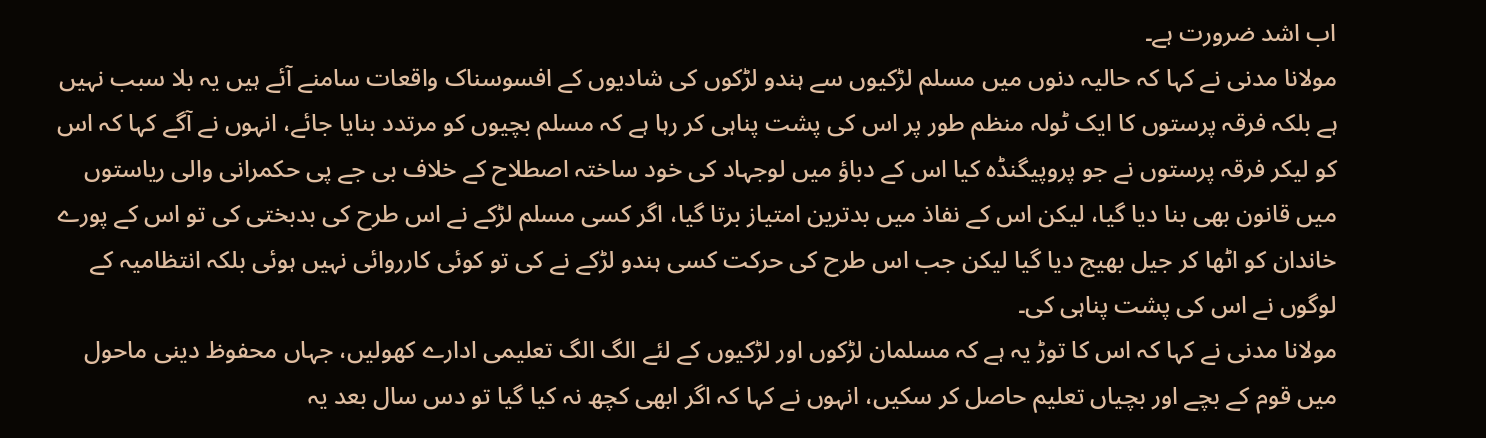اب اشد ضرورت ہے۔
مولانا مدنی نے کہا کہ حالیہ دنوں میں مسلم لڑکیوں سے ہندو لڑکوں کی شادیوں کے افسوسناک واقعات سامنے آئے ہیں یہ بلا سبب نہیں ہے بلکہ فرقہ پرستوں کا ایک ٹولہ منظم طور پر اس کی پشت پناہی کر رہا ہے کہ مسلم بچیوں کو مرتدد بنایا جائے، انہوں نے آگے کہا کہ اس کو لیکر فرقہ پرستوں نے جو پروپیگنڈہ کیا اس کے دباؤ میں لوجہاد کی خود ساختہ اصطلاح کے خلاف بی جے پی حکمرانی والی ریاستوں میں قانون بھی بنا دیا گیا، لیکن اس کے نفاذ میں بدترین امتیاز برتا گیا، اگر کسی مسلم لڑکے نے اس طرح کی بدبختی کی تو اس کے پورے خاندان کو اٹھا کر جیل بھیج دیا گیا لیکن جب اس طرح کی حرکت کسی ہندو لڑکے نے کی تو کوئی کارروائی نہیں ہوئی بلکہ انتظامیہ کے لوگوں نے اس کی پشت پناہی کی۔
مولانا مدنی نے کہا کہ اس کا توڑ یہ ہے کہ مسلمان لڑکوں اور لڑکیوں کے لئے الگ الگ تعلیمی ادارے کھولیں، جہاں محفوظ دینی ماحول میں قوم کے بچے اور بچیاں تعلیم حاصل کر سکیں، انہوں نے کہا کہ اگر ابھی کچھ نہ کیا گیا تو دس سال بعد یہ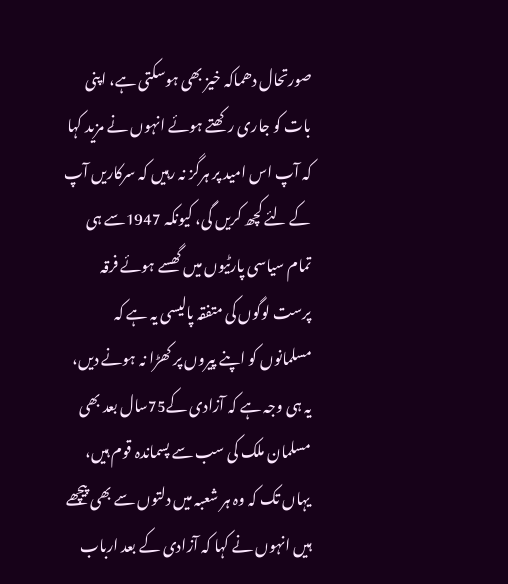صورتحال دھماکہ خیز بھی ہوسکتی ہے، اپنی بات کو جاری رکھتے ہوئے انہوں نے مزید کہا کہ آپ اس امید پر ہرگز نہ رہیں کہ سرکاریں آپ کے لئے کچھ کریں گی، کیونکہ 1947سے ہی تمام سیاسی پارٹیوں میں گھسے ہوئے فرقہ پرست لوگوں کی متفقہ پالیسی یہ ہے کہ مسلمانوں کو اپنے پیروں پر کھڑا نہ ہونے دیں، یہ ہی وجہ ہے کہ آزادی کے75سال بعد بھی مسلمان ملک کی سب سے پسماندہ قوم ہیں، یہاں تک کہ وہ ہر شعبہ میں دلتوں سے بھی پیچھے ہیں انہوں نے کہا کہ آزادی کے بعد ارباب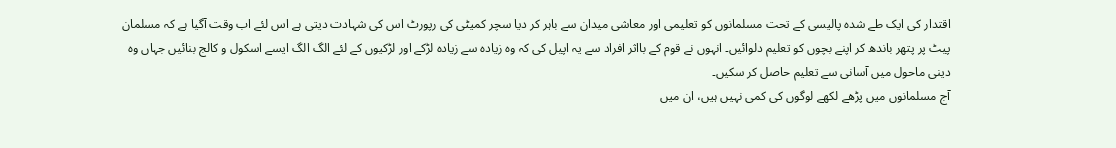اقتدار کی ایک طے شدہ پالیسی کے تحت مسلمانوں کو تعلیمی اور معاشی میدان سے باہر کر دیا سچر کمیٹی کی رپورٹ اس کی شہادت دیتی ہے اس لئے اب وقت آگیا ہے کہ مسلمان پیٹ پر پتھر باندھ کر اپنے بچوں کو تعلیم دلوائیں۔ انہوں نے قوم کے بااثر افراد سے یہ اپیل کی کہ وہ زیادہ سے زیادہ لڑکے اور لڑکیوں کے لئے الگ الگ ایسے اسکول و کالج بنائیں جہاں وہ دینی ماحول میں آسانی سے تعلیم حاصل کر سکیں۔
آج مسلمانوں میں پڑھے لکھے لوگوں کی کمی نہیں ہیں، ان میں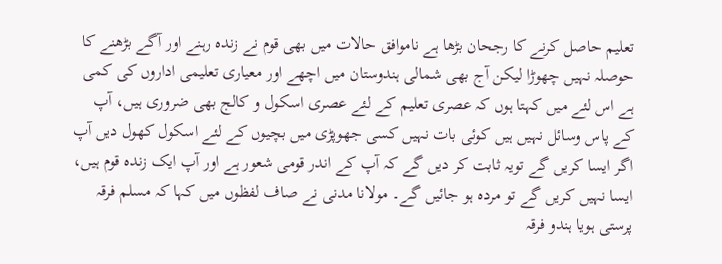تعلیم حاصل کرنے کا رجحان بڑھا ہے ناموافق حالات میں بھی قوم نے زندہ رہنے اور آگے بڑھنے کا حوصلہ نہیں چھوڑا لیکن آج بھی شمالی ہندوستان میں اچھے اور معیاری تعلیمی اداروں کی کمی ہے اس لئے میں کہتا ہوں کہ عصری تعلیم کے لئے عصری اسکول و کالج بھی ضروری ہیں، آپ کے پاس وسائل نہیں ہیں کوئی بات نہیں کسی جھوپڑی میں بچیوں کے لئے اسکول کھول دیں آپ اگر ایسا کریں گے تویہ ثابت کر دیں گے کہ آپ کے اندر قومی شعور ہے اور آپ ایک زندہ قوم ہیں، ایسا نہیں کریں گے تو مردہ ہو جائیں گے۔ مولانا مدنی نے صاف لفظوں میں کہا کہ مسلم فرقہ پرستی ہویا ہندو فرقہ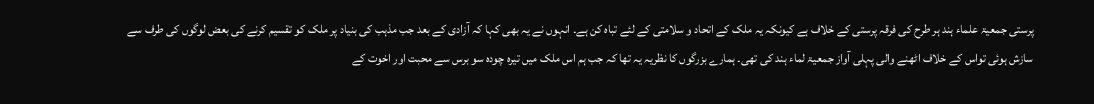پرستی جمعیۃ علماء ہند ہر طرح کی فرقہ پرستی کے خلاف ہے کیونکہ یہ ملک کے اتحاد و سلامتی کے لئے تباہ کن ہے۔ انہوں نے یہ بھی کہا کہ آزادی کے بعد جب مذہب کی بنیاد پر ملک کو تقسیم کرنے کی بعض لوگوں کی طرف سے سازش ہوئی تواس کے خلاف اٹھنے والی پہلی آواز جمعیۃ لماء ہند کی تھی۔ ہمارے بزرگوں کا نظریہ یہ تھا کہ جب ہم اس ملک میں تیرہ چودہ سو برس سے محبت اور اخوت کے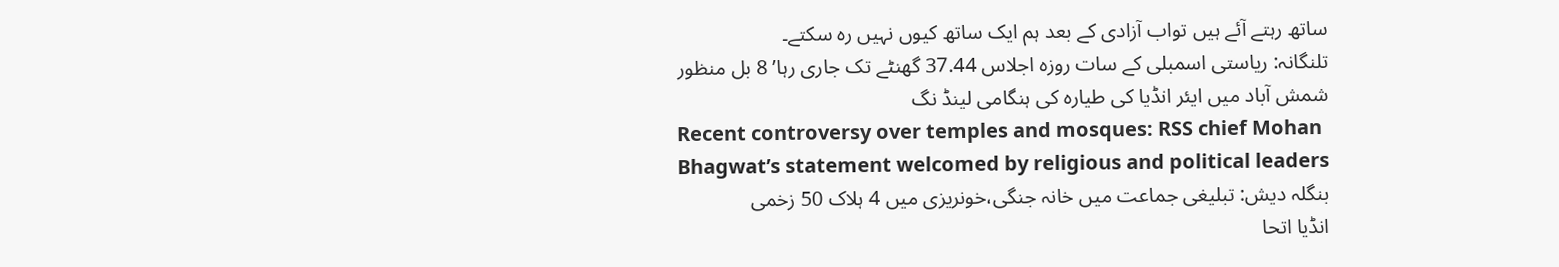ساتھ رہتے آئے ہیں تواب آزادی کے بعد ہم ایک ساتھ کیوں نہیں رہ سکتے۔
تلنگانہ: ریاستی اسمبلی کے سات روزہ اجلاس 37.44 گھنٹے تک جاری رہا’ 8 بل منظور
شمش آباد میں ایئر انڈیا کی طیارہ کی ہنگامی لینڈ نگ
Recent controversy over temples and mosques: RSS chief Mohan Bhagwat’s statement welcomed by religious and political leaders
بنگلہ دیش: تبلیغی جماعت میں خانہ جنگی،خونریزی میں 4 ہلاک 50 زخمی
انڈیا اتحا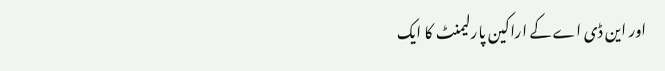اور این ڈی اے کے اراکین پارلیمنٹ کا ایک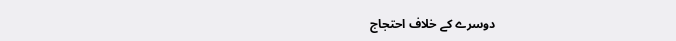دوسرے کے خلاف احتجاج